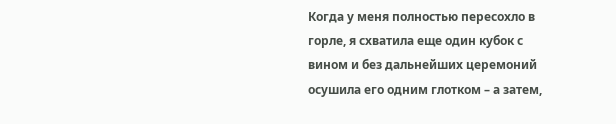Когда у меня полностью пересохло в горле, я схватила еще один кубок с вином и без дальнейших церемоний осушила его одним глотком – а затем,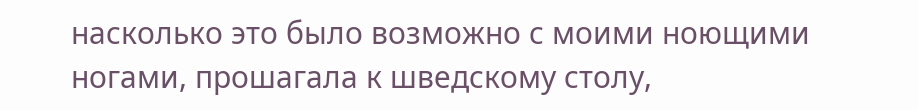насколько это было возможно с моими ноющими ногами, прошагала к шведскому столу,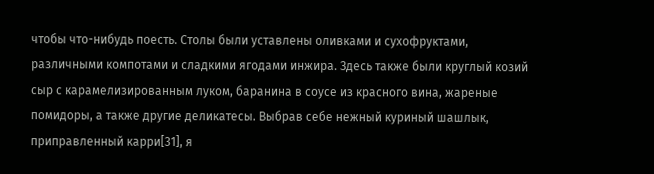чтобы что-нибудь поесть. Столы были уставлены оливками и сухофруктами, различными компотами и сладкими ягодами инжира. Здесь также были круглый козий сыр с карамелизированным луком, баранина в соусе из красного вина, жареные помидоры, а также другие деликатесы. Выбрав себе нежный куриный шашлык, приправленный карри[31], я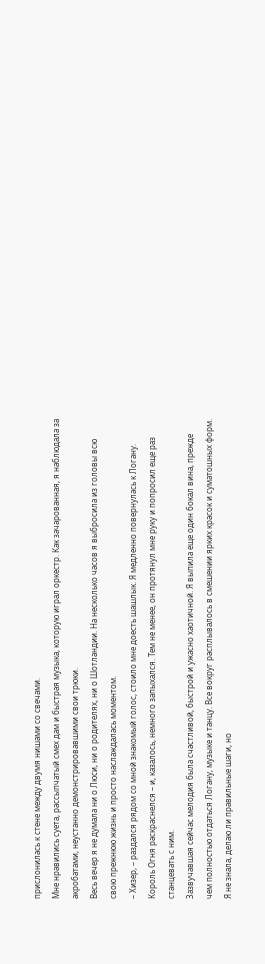прислонилась к стене между двумя нишами со свечами.
Мне нравились суета, рассыпчатый смех дам и быстрая музыка, которую играл оркестр. Как зачарованная, я наблюдала за акробатами, неустанно демонстрировавшими свои трюки.
Весь вечер я не думала ни о Люси, ни о родителях, ни о Шотландии. На несколько часов я выбросила из головы всю свою прежнюю жизнь и просто наслаждалась моментом.
– Хизер, – раздался рядом со мной знакомый голос, стоило мне доесть шашлык. Я медленно повернулась к Логану. Король Огня раскраснелся – и, казалось, немного запыхался. Тем не менее, он протянул мне руку и попросил еще раз станцевать с ним.
Зазвучавшая сейчас мелодия была счастливой, быстрой и ужасно хаотичной. Я выпила еще один бокал вина, прежде чем полностью отдаться Логану, музыке и танцу. Все вокруг расплывалось в смешении ярких красок и суматошных форм. Я не знала, делаю ли правильные шаги, но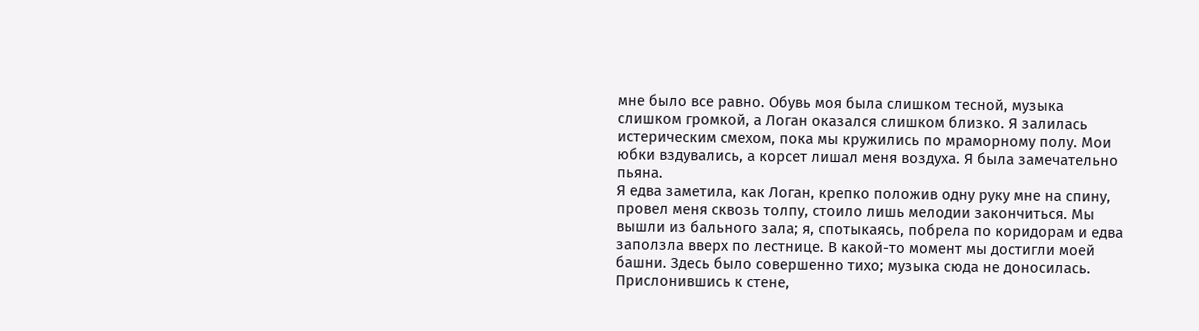мне было все равно. Обувь моя была слишком тесной, музыка слишком громкой, а Логан оказался слишком близко. Я залилась истерическим смехом, пока мы кружились по мраморному полу. Мои юбки вздувались, а корсет лишал меня воздуха. Я была замечательно пьяна.
Я едва заметила, как Логан, крепко положив одну руку мне на спину, провел меня сквозь толпу, стоило лишь мелодии закончиться. Мы вышли из бального зала; я, спотыкаясь, побрела по коридорам и едва заползла вверх по лестнице. В какой-то момент мы достигли моей башни. Здесь было совершенно тихо; музыка сюда не доносилась. Прислонившись к стене,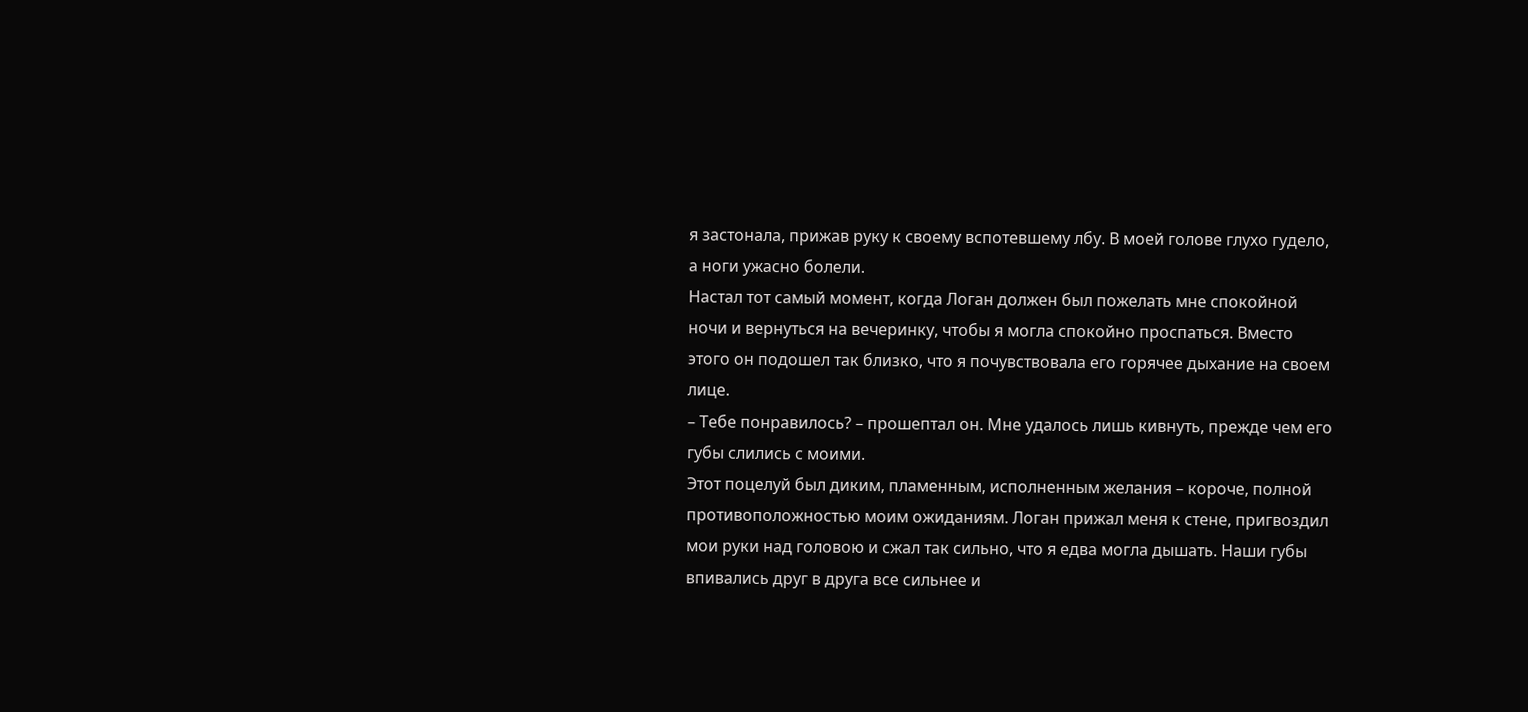я застонала, прижав руку к своему вспотевшему лбу. В моей голове глухо гудело, а ноги ужасно болели.
Настал тот самый момент, когда Логан должен был пожелать мне спокойной ночи и вернуться на вечеринку, чтобы я могла спокойно проспаться. Вместо этого он подошел так близко, что я почувствовала его горячее дыхание на своем лице.
– Тебе понравилось? – прошептал он. Мне удалось лишь кивнуть, прежде чем его губы слились с моими.
Этот поцелуй был диким, пламенным, исполненным желания – короче, полной противоположностью моим ожиданиям. Логан прижал меня к стене, пригвоздил мои руки над головою и сжал так сильно, что я едва могла дышать. Наши губы впивались друг в друга все сильнее и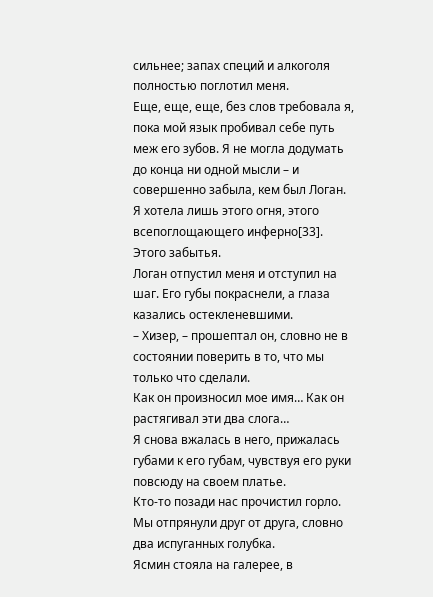сильнее; запах специй и алкоголя полностью поглотил меня.
Еще, еще, еще, без слов требовала я, пока мой язык пробивал себе путь меж его зубов. Я не могла додумать до конца ни одной мысли – и совершенно забыла, кем был Логан. Я хотела лишь этого огня, этого всепоглощающего инферно[33].
Этого забытья.
Логан отпустил меня и отступил на шаг. Его губы покраснели, а глаза казались остекленевшими.
– Хизер, – прошептал он, словно не в состоянии поверить в то, что мы только что сделали.
Как он произносил мое имя… Как он растягивал эти два слога…
Я снова вжалась в него, прижалась губами к его губам, чувствуя его руки повсюду на своем платье.
Кто-то позади нас прочистил горло. Мы отпрянули друг от друга, словно два испуганных голубка.
Ясмин стояла на галерее, в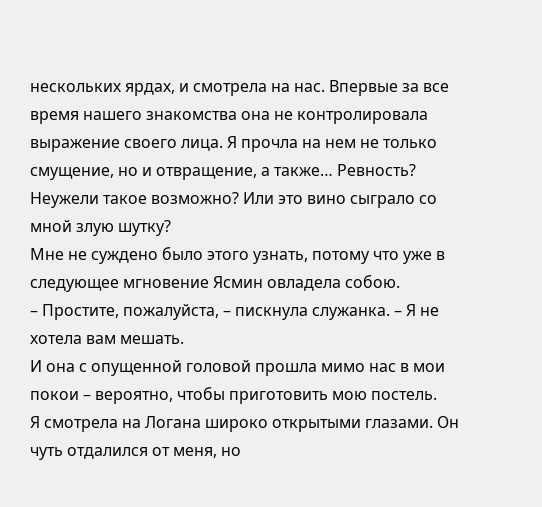нескольких ярдах, и смотрела на нас. Впервые за все время нашего знакомства она не контролировала выражение своего лица. Я прочла на нем не только смущение, но и отвращение, а также… Ревность? Неужели такое возможно? Или это вино сыграло со мной злую шутку?
Мне не суждено было этого узнать, потому что уже в следующее мгновение Ясмин овладела собою.
– Простите, пожалуйста, – пискнула служанка. – Я не хотела вам мешать.
И она с опущенной головой прошла мимо нас в мои покои – вероятно, чтобы приготовить мою постель.
Я смотрела на Логана широко открытыми глазами. Он чуть отдалился от меня, но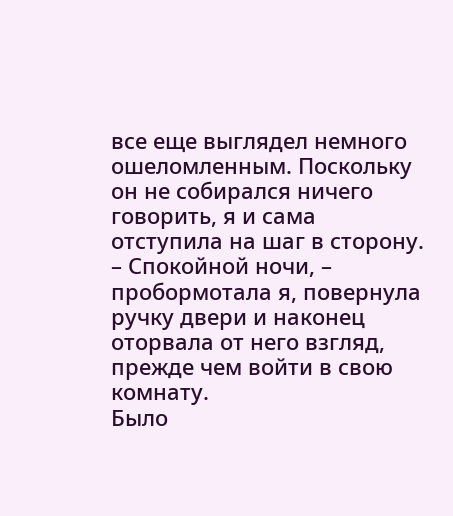все еще выглядел немного ошеломленным. Поскольку он не собирался ничего говорить, я и сама отступила на шаг в сторону.
– Спокойной ночи, – пробормотала я, повернула ручку двери и наконец оторвала от него взгляд, прежде чем войти в свою комнату.
Было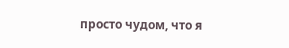просто чудом, что я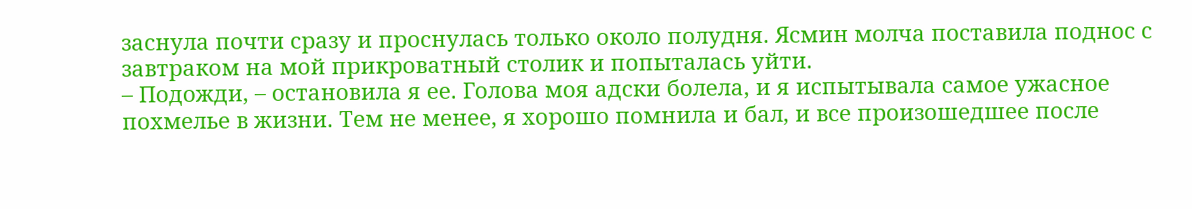заснула почти сразу и проснулась только около полудня. Ясмин молча поставила поднос с завтраком на мой прикроватный столик и попыталась уйти.
– Подожди, – остановила я ее. Голова моя адски болела, и я испытывала самое ужасное похмелье в жизни. Тем не менее, я хорошо помнила и бал, и все произошедшее после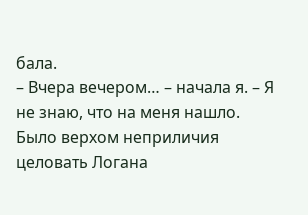бала.
– Вчера вечером… – начала я. – Я не знаю, что на меня нашло. Было верхом неприличия целовать Логана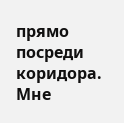прямо посреди коридора. Мне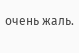очень жаль.